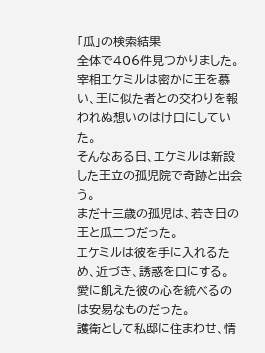「瓜」の検索結果
全体で406件見つかりました。
宰相エケミルは密かに王を慕い、王に似た者との交わりを報われぬ想いのはけ口にしていた。
そんなある日、エケミルは新設した王立の孤児院で奇跡と出会う。
まだ十三歳の孤児は、若き日の王と瓜二つだった。
エケミルは彼を手に入れるため、近づき、誘惑を口にする。
愛に飢えた彼の心を統べるのは安易なものだった。
護衛として私邸に住まわせ、情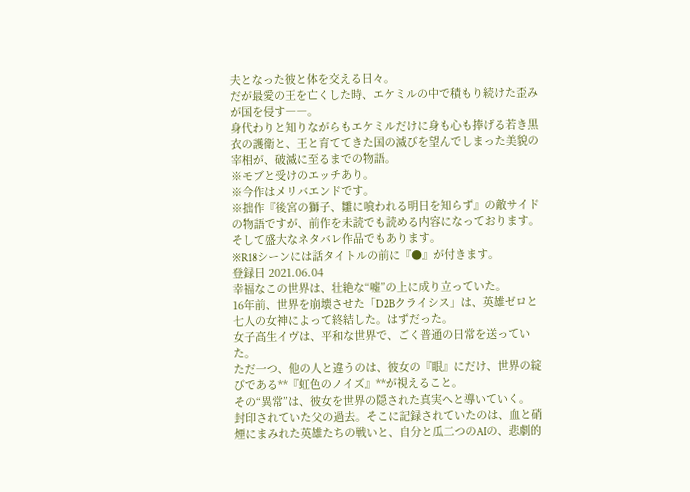夫となった彼と体を交える日々。
だが最愛の王を亡くした時、エケミルの中で積もり続けた歪みが国を侵す――。
身代わりと知りながらもエケミルだけに身も心も捧げる若き黒衣の護衛と、王と育ててきた国の滅びを望んでしまった美貌の宰相が、破滅に至るまでの物語。
※モブと受けのエッチあり。
※今作はメリバエンドです。
※拙作『後宮の獅子、雛に喰われる明日を知らず』の敵サイドの物語ですが、前作を未読でも読める内容になっております。そして盛大なネタバレ作品でもあります。
※R18シーンには話タイトルの前に『●』が付きます。
登録日 2021.06.04
幸福なこの世界は、壮絶な“嘘”の上に成り立っていた。
16年前、世界を崩壊させた「D2Bクライシス」は、英雄ゼロと七人の女神によって終結した。はずだった。
女子高生イヴは、平和な世界で、ごく普通の日常を送っていた。
ただ一つ、他の人と違うのは、彼女の『眼』にだけ、世界の綻びである**『虹色のノイズ』**が視えること。
その“異常”は、彼女を世界の隠された真実へと導いていく。
封印されていた父の過去。そこに記録されていたのは、血と硝煙にまみれた英雄たちの戦いと、自分と瓜二つのAIの、悲劇的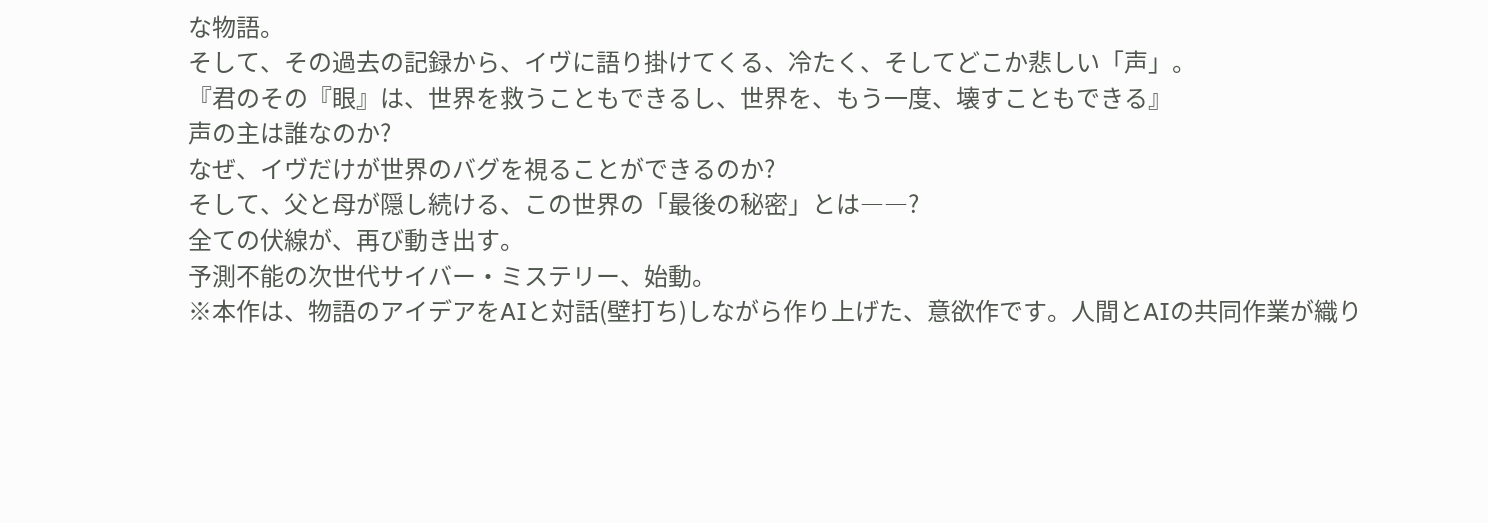な物語。
そして、その過去の記録から、イヴに語り掛けてくる、冷たく、そしてどこか悲しい「声」。
『君のその『眼』は、世界を救うこともできるし、世界を、もう一度、壊すこともできる』
声の主は誰なのか?
なぜ、イヴだけが世界のバグを視ることができるのか?
そして、父と母が隠し続ける、この世界の「最後の秘密」とは――?
全ての伏線が、再び動き出す。
予測不能の次世代サイバー・ミステリー、始動。
※本作は、物語のアイデアをAIと対話(壁打ち)しながら作り上げた、意欲作です。人間とAIの共同作業が織り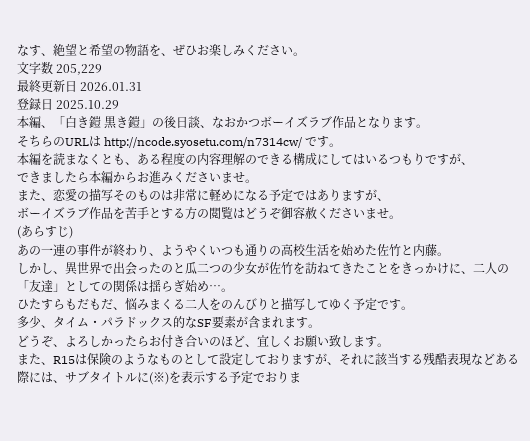なす、絶望と希望の物語を、ぜひお楽しみください。
文字数 205,229
最終更新日 2026.01.31
登録日 2025.10.29
本編、「白き鎧 黒き鎧」の後日談、なおかつボーイズラブ作品となります。
そちらのURLは http://ncode.syosetu.com/n7314cw/ です。
本編を読まなくとも、ある程度の内容理解のできる構成にしてはいるつもりですが、
できましたら本編からお進みくださいませ。
また、恋愛の描写そのものは非常に軽めになる予定ではありますが、
ボーイズラブ作品を苦手とする方の閲覧はどうぞ御容赦くださいませ。
(あらすじ)
あの一連の事件が終わり、ようやくいつも通りの高校生活を始めた佐竹と内藤。
しかし、異世界で出会ったのと瓜二つの少女が佐竹を訪ねてきたことをきっかけに、二人の「友達」としての関係は揺らぎ始め…。
ひたすらもだもだ、悩みまくる二人をのんびりと描写してゆく予定です。
多少、タイム・パラドックス的なSF要素が含まれます。
どうぞ、よろしかったらお付き合いのほど、宜しくお願い致します。
また、R15は保険のようなものとして設定しておりますが、それに該当する残酷表現などある際には、サブタイトルに(※)を表示する予定でおりま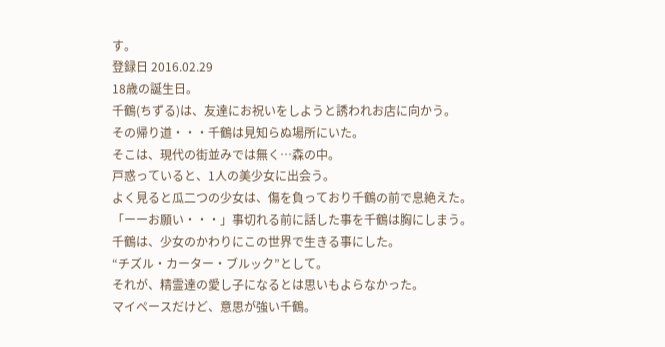す。
登録日 2016.02.29
18歳の誕生日。
千鶴(ちずる)は、友達にお祝いをしようと誘われお店に向かう。
その帰り道・・・千鶴は見知らぬ場所にいた。
そこは、現代の街並みでは無く…森の中。
戸惑っていると、1人の美少女に出会う。
よく見ると瓜二つの少女は、傷を負っており千鶴の前で息絶えた。
「ーーお願い・・・」事切れる前に話した事を千鶴は胸にしまう。
千鶴は、少女のかわりにこの世界で生きる事にした。
“チズル・カーター・ブルック”として。
それが、精霊達の愛し子になるとは思いもよらなかった。
マイペースだけど、意思が強い千鶴。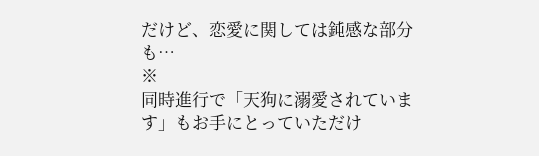だけど、恋愛に関しては鈍感な部分も…
※
同時進行で「天狗に溺愛されています」もお手にとっていただけ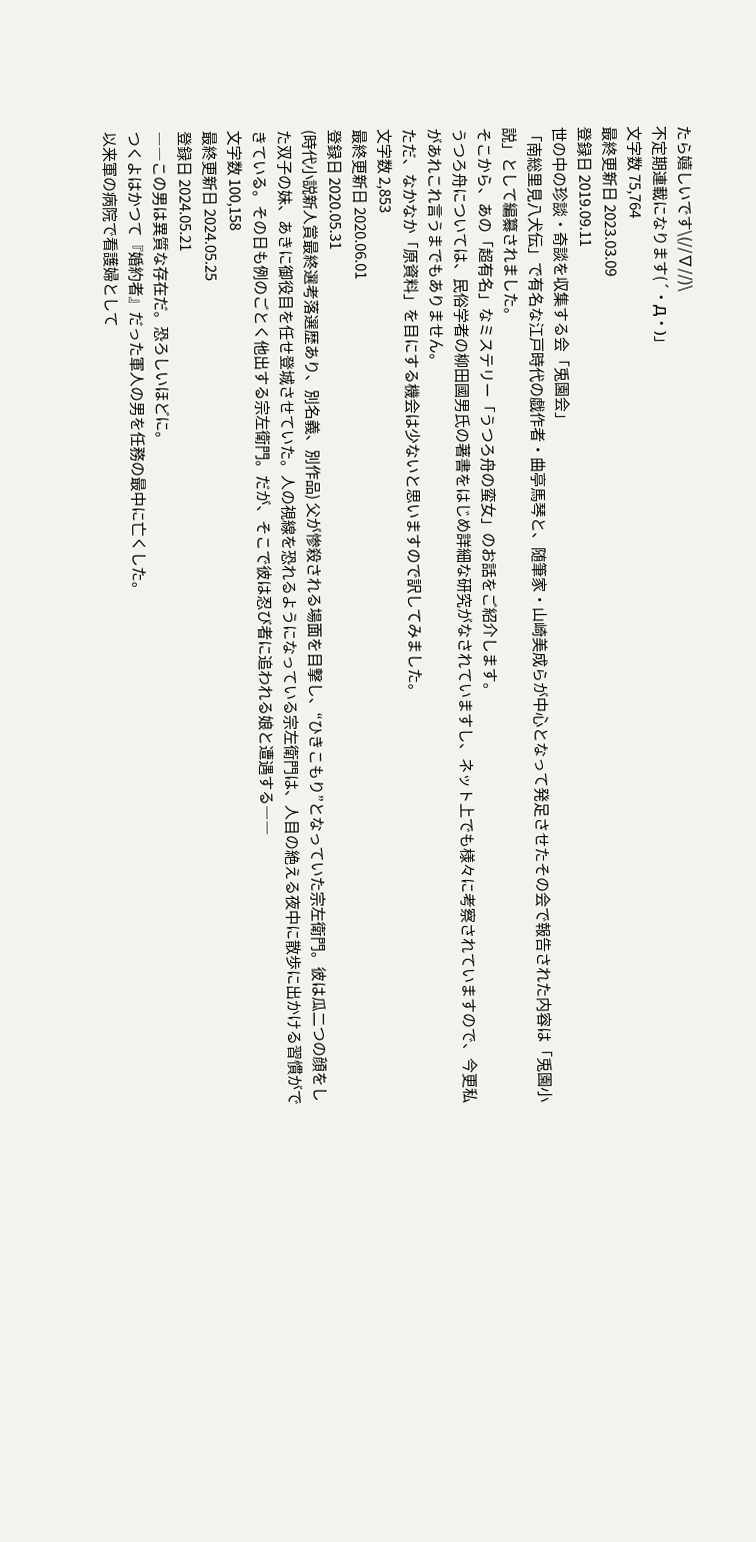たら嬉しいです\(//∇//)\
不定期連載になります(´・Д・)」
文字数 75,764
最終更新日 2023.03.09
登録日 2019.09.11
世の中の珍談・奇談を収集する会「兎園会」
「南総里見八犬伝」で有名な江戸時代の戯作者・曲亭馬琴と、随筆家・山崎美成らが中心となって発足させたその会で報告された内容は「兎園小説」として編纂されました。
そこから、あの「超有名」なミステリー「うつろ舟の蛮女」のお話をご紹介します。
うつろ舟については、民俗学者の柳田國男氏の著書をはじめ詳細な研究がなされていますし、ネット上でも様々に考察されていますので、今更私があれこれ言うまでもありません。
ただ、なかなか「原資料」を目にする機会は少ないと思いますので訳してみました。
文字数 2,853
最終更新日 2020.06.01
登録日 2020.05.31
(時代小説新人賞最終選考落選歴あり、別名義、別作品) 父が惨殺される場面を目撃し、“ひきこもり”となっていた宗左衛門。彼は瓜二つの顔をした双子の妹、あきに御役目を任せ登城させていた。人の視線を恐れるようになっている宗左衛門は、人目の絶える夜中に散歩に出かける習慣ができている。その日も例のごとく他出する宗左衛門。だが、そこで彼は忍び者に追われる娘と遭遇する――
文字数 100,158
最終更新日 2024.05.25
登録日 2024.05.21
――この男は異質な存在だ。恐ろしいほどに。
つくよはかつて『婚約者』だった軍人の男を任務の最中に亡くした。
以来軍の病院で看護婦として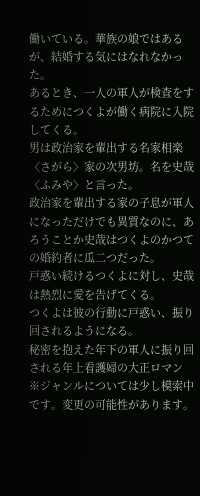働いている。華族の娘ではあるが、結婚する気にはなれなかった。
あるとき、一人の軍人が検査をするためにつくよが働く病院に入院してくる。
男は政治家を輩出する名家相楽〈さがら〉家の次男坊。名を史哉〈ふみや〉と言った。
政治家を輩出する家の子息が軍人になっただけでも異質なのに、あろうことか史哉はつくよのかつての婚約者に瓜二つだった。
戸惑い続けるつくよに対し、史哉は熱烈に愛を告げてくる。
つくよは彼の行動に戸惑い、振り回されるようになる。
秘密を抱えた年下の軍人に振り回される年上看護婦の大正ロマン
※ジャンルについては少し模索中です。変更の可能性があります。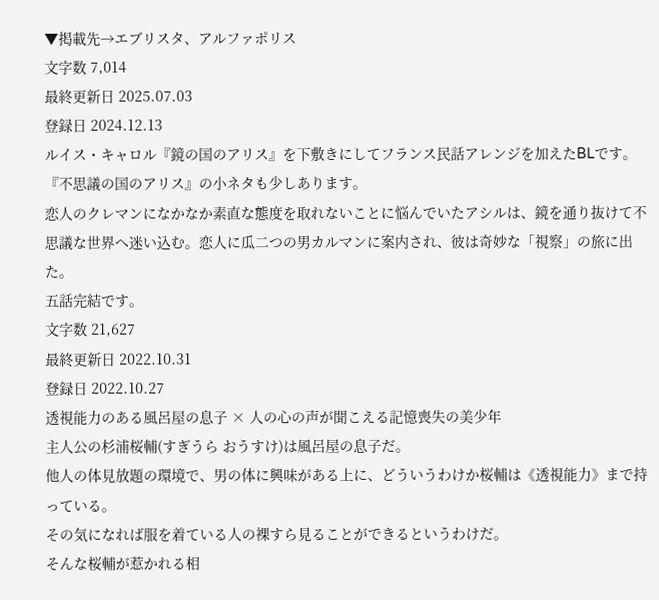▼掲載先→エブリスタ、アルファポリス
文字数 7,014
最終更新日 2025.07.03
登録日 2024.12.13
ルイス・キャロル『鏡の国のアリス』を下敷きにしてフランス民話アレンジを加えたBLです。『不思議の国のアリス』の小ネタも少しあります。
恋人のクレマンになかなか素直な態度を取れないことに悩んでいたアシルは、鏡を通り抜けて不思議な世界へ迷い込む。恋人に瓜二つの男カルマンに案内され、彼は奇妙な「視察」の旅に出た。
五話完結です。
文字数 21,627
最終更新日 2022.10.31
登録日 2022.10.27
透視能力のある風呂屋の息子 × 人の心の声が聞こえる記憶喪失の美少年
主人公の杉浦桜輔(すぎうら おうすけ)は風呂屋の息子だ。
他人の体見放題の環境で、男の体に興味がある上に、どういうわけか桜輔は《透視能力》まで持っている。
その気になれば服を着ている人の裸すら見ることができるというわけだ。
そんな桜輔が惹かれる相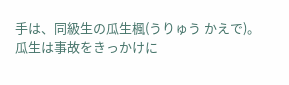手は、同級生の瓜生楓(うりゅう かえで)。
瓜生は事故をきっかけに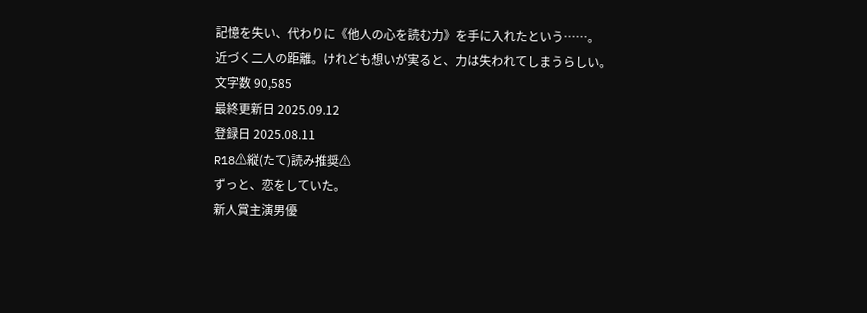記憶を失い、代わりに《他人の心を読む力》を手に入れたという……。
近づく二人の距離。けれども想いが実ると、力は失われてしまうらしい。
文字数 90,585
最終更新日 2025.09.12
登録日 2025.08.11
R18⚠縦(たて)読み推奨⚠
ずっと、恋をしていた。
新人賞主演男優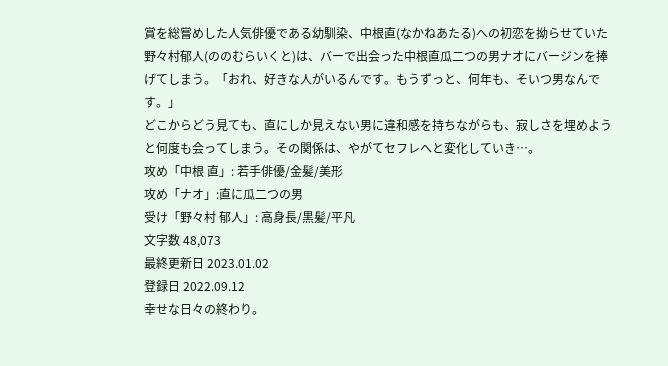賞を総嘗めした人気俳優である幼馴染、中根直(なかねあたる)への初恋を拗らせていた野々村郁人(ののむらいくと)は、バーで出会った中根直瓜二つの男ナオにバージンを捧げてしまう。「おれ、好きな人がいるんです。もうずっと、何年も、そいつ男なんです。」
どこからどう見ても、直にしか見えない男に違和感を持ちながらも、寂しさを埋めようと何度も会ってしまう。その関係は、やがてセフレへと変化していき…。
攻め「中根 直」: 若手俳優/金髪/美形
攻め「ナオ」:直に瓜二つの男
受け「野々村 郁人」: 高身長/黒髪/平凡
文字数 48,073
最終更新日 2023.01.02
登録日 2022.09.12
幸せな日々の終わり。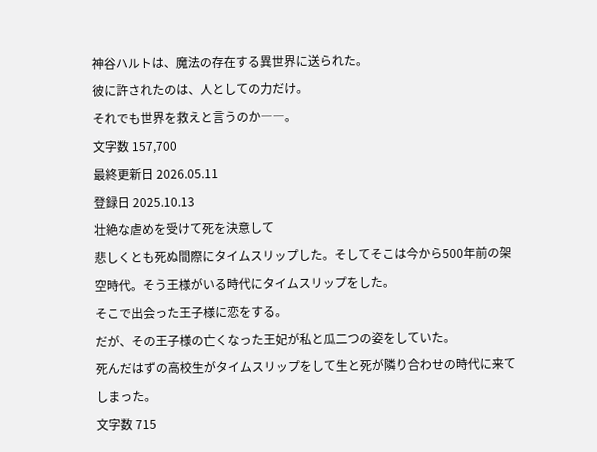神谷ハルトは、魔法の存在する異世界に送られた。
彼に許されたのは、人としての力だけ。
それでも世界を救えと言うのか――。
文字数 157,700
最終更新日 2026.05.11
登録日 2025.10.13
壮絶な虐めを受けて死を決意して
悲しくとも死ぬ間際にタイムスリップした。そしてそこは今から500年前の架空時代。そう王様がいる時代にタイムスリップをした。
そこで出会った王子様に恋をする。
だが、その王子様の亡くなった王妃が私と瓜二つの姿をしていた。
死んだはずの高校生がタイムスリップをして生と死が隣り合わせの時代に来てしまった。
文字数 715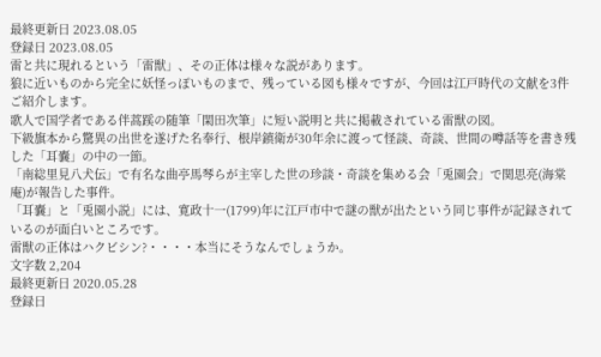最終更新日 2023.08.05
登録日 2023.08.05
雷と共に現れるという「雷獣」、その正体は様々な説があります。
狼に近いものから完全に妖怪っぽいものまで、残っている図も様々ですが、今回は江戸時代の文献を3件ご紹介します。
歌人で国学者である伴蒿蹊の随筆「閑田次筆」に短い説明と共に掲載されている雷獣の図。
下級旗本から驚異の出世を遂げた名奉行、根岸鎮衛が30年余に渡って怪談、奇談、世間の噂話等を書き残した「耳嚢」の中の一節。
「南総里見八犬伝」で有名な曲亭馬琴らが主宰した世の珍談・奇談を集める会「兎園会」で関思亮(海棠庵)が報告した事件。
「耳嚢」と「兎園小説」には、寛政十一(1799)年に江戸市中で謎の獣が出たという同じ事件が記録されているのが面白いところです。
雷獣の正体はハクビシン?・・・・本当にそうなんでしょうか。
文字数 2,204
最終更新日 2020.05.28
登録日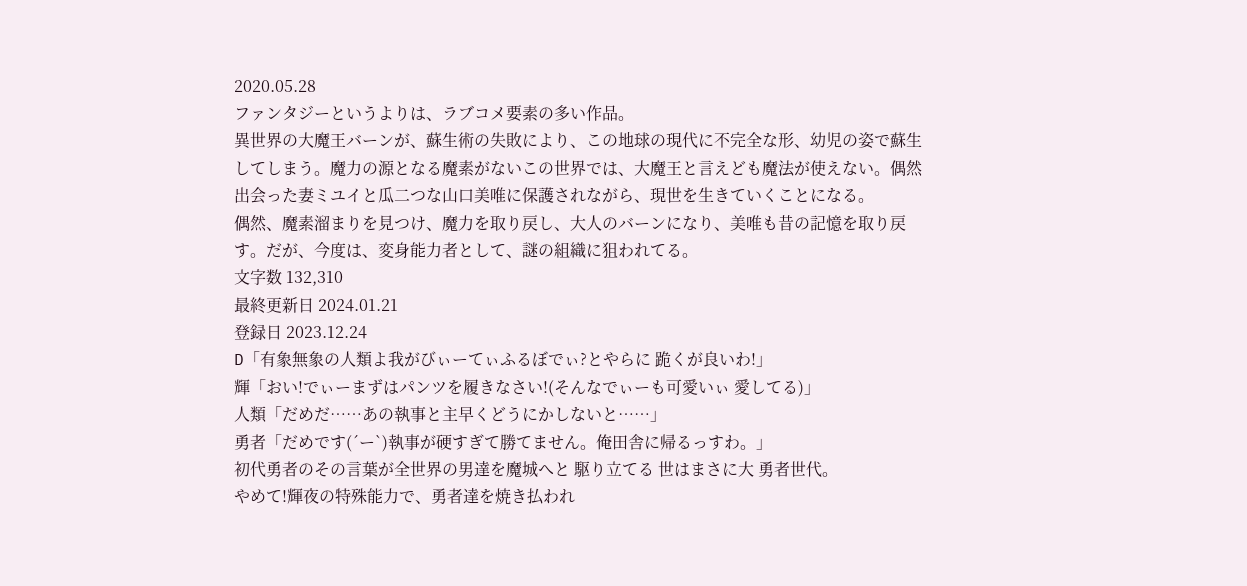2020.05.28
ファンタジーというよりは、ラブコメ要素の多い作品。
異世界の大魔王バーンが、蘇生術の失敗により、この地球の現代に不完全な形、幼児の姿で蘇生してしまう。魔力の源となる魔素がないこの世界では、大魔王と言えども魔法が使えない。偶然出会った妻ミユイと瓜二つな山口美唯に保護されながら、現世を生きていくことになる。
偶然、魔素溜まりを見つけ、魔力を取り戻し、大人のバーンになり、美唯も昔の記憶を取り戻す。だが、今度は、変身能力者として、謎の組織に狙われてる。
文字数 132,310
最終更新日 2024.01.21
登録日 2023.12.24
D「有象無象の人類よ我がびぃーてぃふるぼでぃ?とやらに 跪くが良いわ!」
輝「おい!でぃーまずはパンツを履きなさい!(そんなでぃーも可愛いぃ 愛してる)」
人類「だめだ……あの執事と主早くどうにかしないと……」
勇者「だめです(´ー`)執事が硬すぎて勝てません。俺田舎に帰るっすわ。」
初代勇者のその言葉が全世界の男達を魔城へと 駆り立てる 世はまさに大 勇者世代。
やめて!輝夜の特殊能力で、勇者達を焼き払われ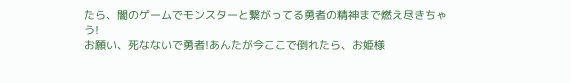たら、闇のゲームでモンスターと繋がってる勇者の精神まで燃え尽きちゃう!
お願い、死なないで勇者!あんたが今ここで倒れたら、お姫様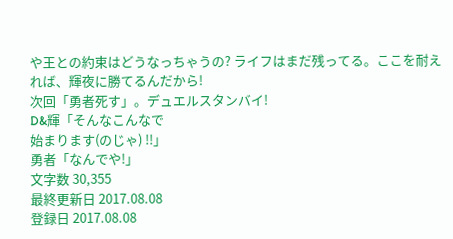や王との約束はどうなっちゃうの? ライフはまだ残ってる。ここを耐えれば、輝夜に勝てるんだから!
次回「勇者死す」。デュエルスタンバイ!
D&輝「そんなこんなで
始まります(のじゃ) !!」
勇者「なんでや!」
文字数 30,355
最終更新日 2017.08.08
登録日 2017.08.08